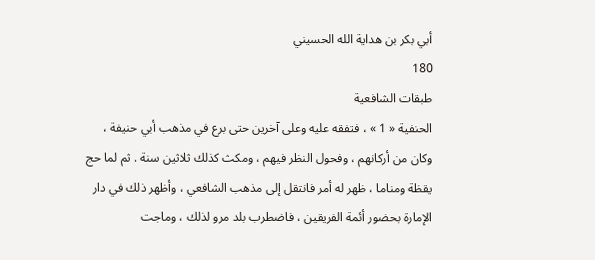أبي بكر بن هداية الله الحسيني
180
طبقات الشافعية
الحنفية « 1 » ، فتفقه عليه وعلى آخرين حتى برع في مذهب أبي حنيفة ، وكان من أركانهم ، وفحول النظر فيهم ، ومكث كذلك ثلاثين سنة . ثم لما حج يقظة ومناما ، ظهر له أمر فانتقل إلى مذهب الشافعي ، وأظهر ذلك في دار الإمارة بحضور أئمة الفريقين ، فاضطرب بلد مرو لذلك ، وماجت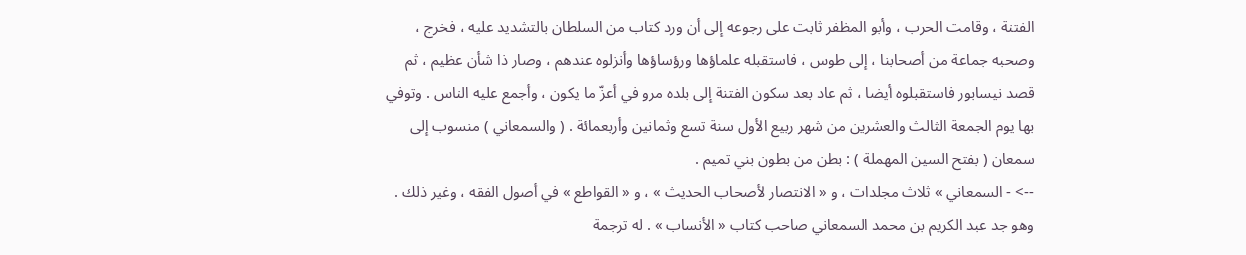الفتنة ، وقامت الحرب ، وأبو المظفر ثابت على رجوعه إلى أن ورد كتاب من السلطان بالتشديد عليه ، فخرج ، وصحبه جماعة من أصحابنا ، إلى طوس ، فاستقبله علماؤها ورؤساؤها وأنزلوه عندهم ، وصار ذا شأن عظيم ، ثم قصد نيسابور فاستقبلوه أيضا ، ثم عاد بعد سكون الفتنة إلى بلده مرو في أعزّ ما يكون ، وأجمع عليه الناس . وتوفي بها يوم الجمعة الثالث والعشرين من شهر ربيع الأول سنة تسع وثمانين وأربعمائة . ( والسمعاني ) منسوب إلى سمعان ( بفتح السين المهملة ) : بطن من بطون بني تميم .
--> - السمعاني » ثلاث مجلدات ، و « الانتصار لأصحاب الحديث » ، و « القواطع » في أصول الفقه ، وغير ذلك . وهو جد عبد الكريم بن محمد السمعاني صاحب كتاب « الأنساب » . له ترجمة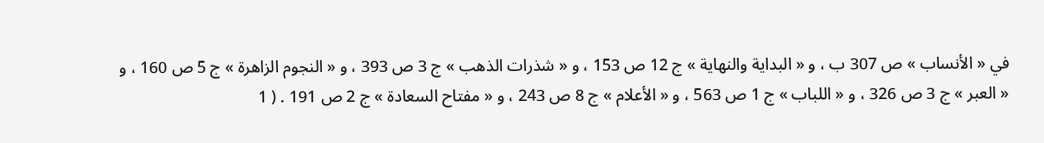في « الأنساب » ص 307 ب ، و « البداية والنهاية » ج 12 ص 153 ، و « شذرات الذهب » ج 3 ص 393 ، و « النجوم الزاهرة » ج 5 ص 160 ، و « العبر » ج 3 ص 326 ، و « اللباب » ج 1 ص 563 ، و « الأعلام » ج 8 ص 243 ، و « مفتاح السعادة » ج 2 ص 191 . ( 1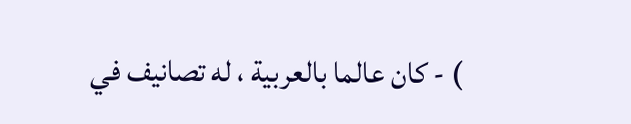) - كان عالما بالعربية ، له تصانيف في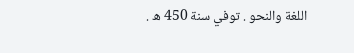اللغة والنحو . توفي سنة 450 ه .